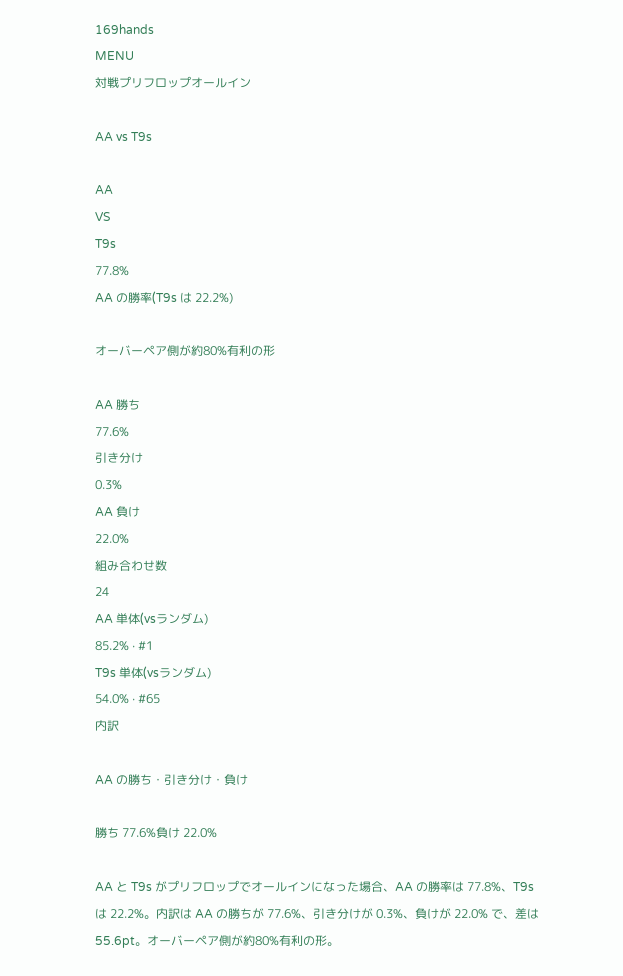169hands
MENU
対戦プリフロップオールイン

AA vs T9s

AA
VS
T9s
77.8%
AA の勝率(T9s は 22.2%)

オーバーペア側が約80%有利の形

AA 勝ち
77.6%
引き分け
0.3%
AA 負け
22.0%
組み合わせ数
24
AA 単体(vsランダム)
85.2% · #1
T9s 単体(vsランダム)
54.0% · #65
内訳

AA の勝ち・引き分け・負け

勝ち 77.6%負け 22.0%

AA と T9s がプリフロップでオールインになった場合、AA の勝率は 77.8%、T9s は 22.2%。内訳は AA の勝ちが 77.6%、引き分けが 0.3%、負けが 22.0% で、差は 55.6pt。オーバーペア側が約80%有利の形。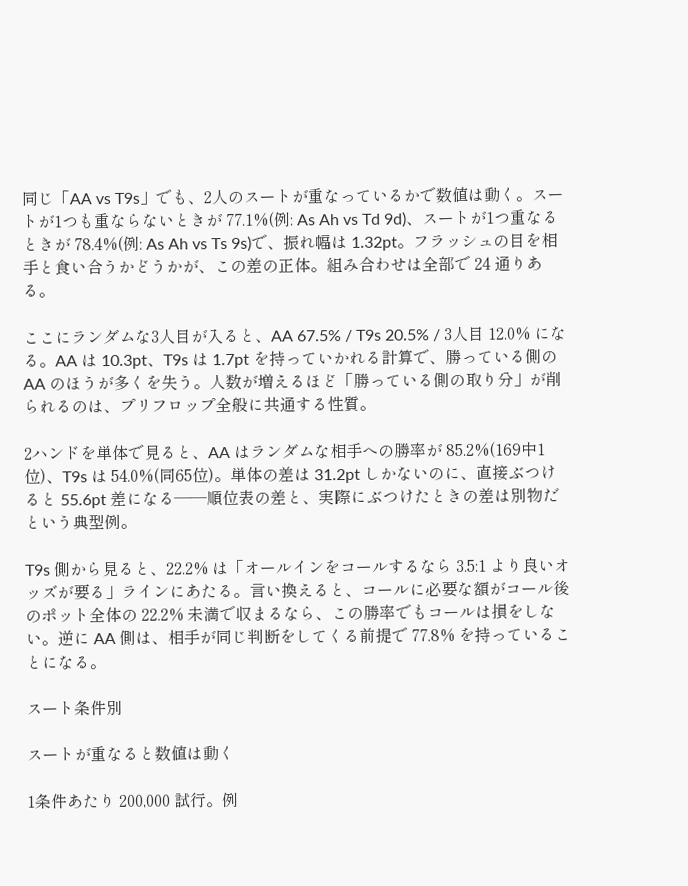同じ「AA vs T9s」でも、2人のスートが重なっているかで数値は動く。スートが1つも重ならないときが 77.1%(例: As Ah vs Td 9d)、スートが1つ重なるときが 78.4%(例: As Ah vs Ts 9s)で、振れ幅は 1.32pt。フラッシュの目を相手と食い合うかどうかが、この差の正体。組み合わせは全部で 24 通りある。

ここにランダムな3人目が入ると、AA 67.5% / T9s 20.5% / 3人目 12.0% になる。AA は 10.3pt、T9s は 1.7pt を持っていかれる計算で、勝っている側の AA のほうが多くを失う。人数が増えるほど「勝っている側の取り分」が削られるのは、プリフロップ全般に共通する性質。

2ハンドを単体で見ると、AA はランダムな相手への勝率が 85.2%(169中1位)、T9s は 54.0%(同65位)。単体の差は 31.2pt しかないのに、直接ぶつけると 55.6pt 差になる——順位表の差と、実際にぶつけたときの差は別物だという典型例。

T9s 側から見ると、22.2% は「オールインをコールするなら 3.5:1 より良いオッズが要る」ラインにあたる。言い換えると、コールに必要な額がコール後のポット全体の 22.2% 未満で収まるなら、この勝率でもコールは損をしない。逆に AA 側は、相手が同じ判断をしてくる前提で 77.8% を持っていることになる。

スート条件別

スートが重なると数値は動く

1条件あたり 200,000 試行。例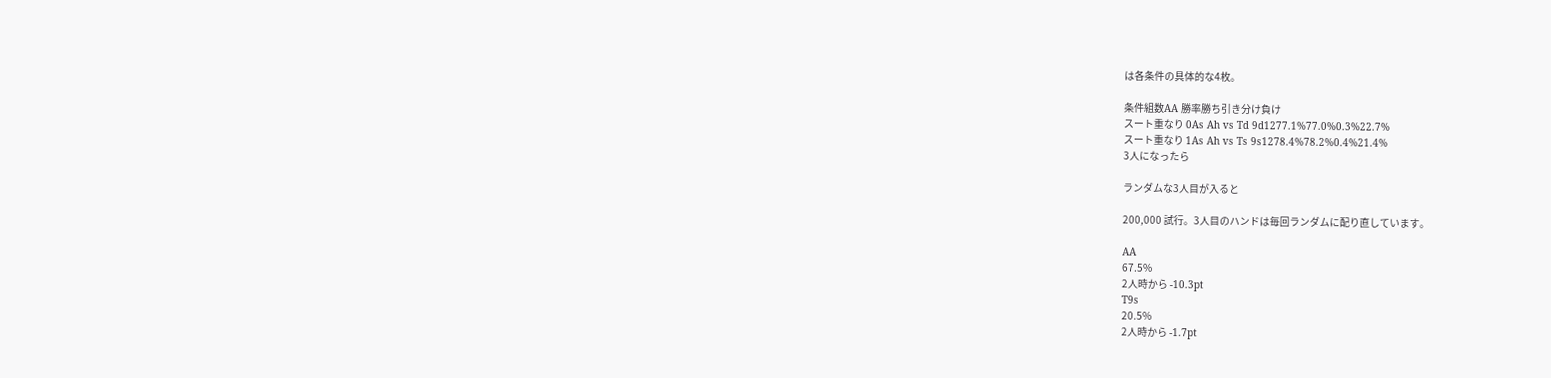は各条件の具体的な4枚。

条件組数AA 勝率勝ち引き分け負け
スート重なり 0As Ah vs Td 9d1277.1%77.0%0.3%22.7%
スート重なり 1As Ah vs Ts 9s1278.4%78.2%0.4%21.4%
3人になったら

ランダムな3人目が入ると

200,000 試行。3人目のハンドは毎回ランダムに配り直しています。

AA
67.5%
2人時から -10.3pt
T9s
20.5%
2人時から -1.7pt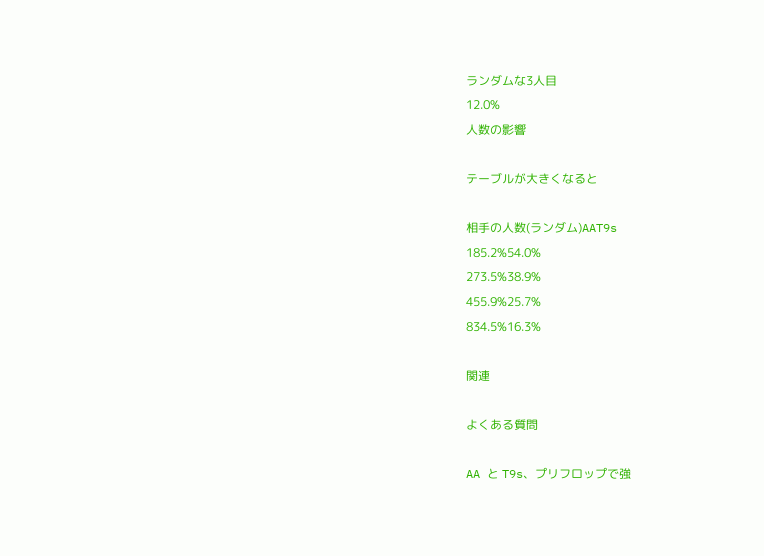ランダムな3人目
12.0%
人数の影響

テーブルが大きくなると

相手の人数(ランダム)AAT9s
185.2%54.0%
273.5%38.9%
455.9%25.7%
834.5%16.3%

関連

よくある質問

AA と T9s、プリフロップで強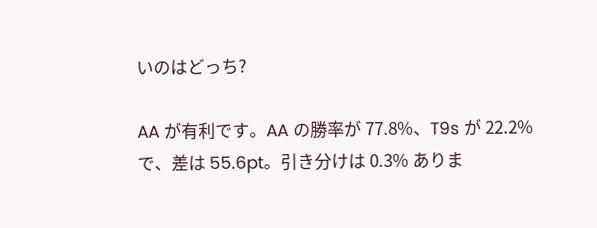いのはどっち?

AA が有利です。AA の勝率が 77.8%、T9s が 22.2% で、差は 55.6pt。引き分けは 0.3% ありま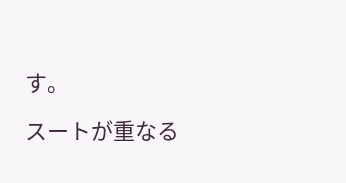す。

スートが重なる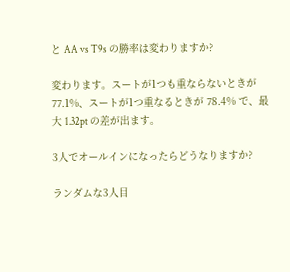と AA vs T9s の勝率は変わりますか?

変わります。スートが1つも重ならないときが 77.1%、スートが1つ重なるときが 78.4% で、最大 1.32pt の差が出ます。

3人でオールインになったらどうなりますか?

ランダムな3人目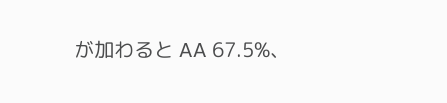が加わると AA 67.5%、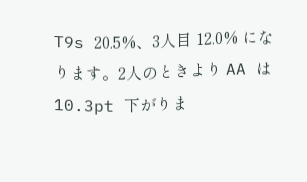T9s 20.5%、3人目 12.0% になります。2人のときより AA は 10.3pt 下がりま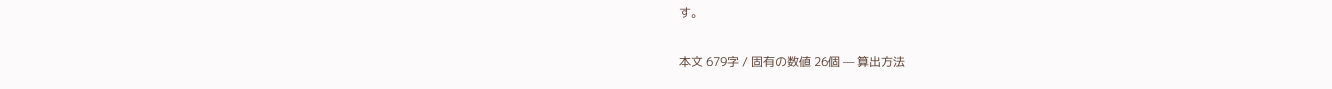す。

本文 679字 / 固有の数値 26個 — 算出方法